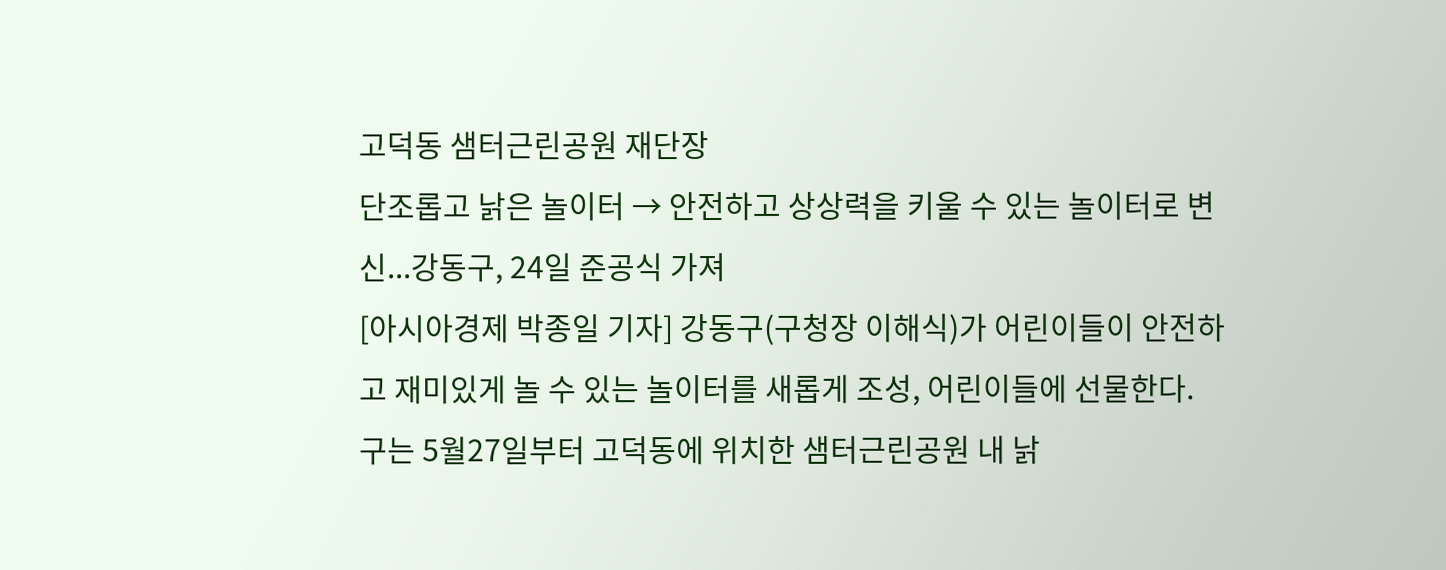고덕동 샘터근린공원 재단장
단조롭고 낡은 놀이터 → 안전하고 상상력을 키울 수 있는 놀이터로 변신...강동구, 24일 준공식 가져
[아시아경제 박종일 기자] 강동구(구청장 이해식)가 어린이들이 안전하고 재미있게 놀 수 있는 놀이터를 새롭게 조성, 어린이들에 선물한다.
구는 5월27일부터 고덕동에 위치한 샘터근린공원 내 낡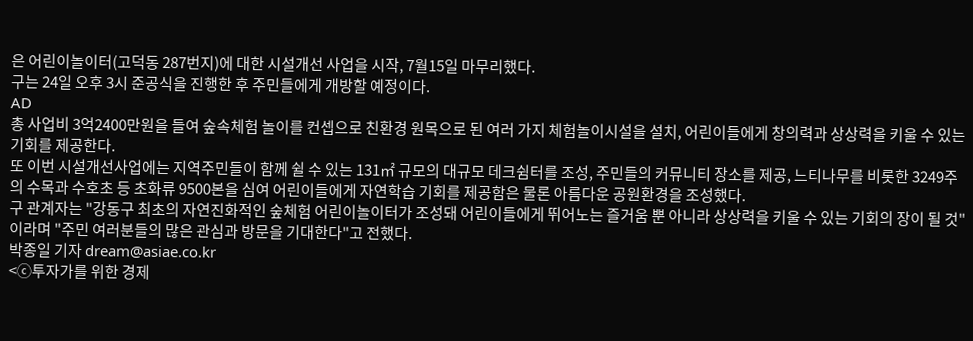은 어린이놀이터(고덕동 287번지)에 대한 시설개선 사업을 시작, 7월15일 마무리했다.
구는 24일 오후 3시 준공식을 진행한 후 주민들에게 개방할 예정이다.
AD
총 사업비 3억2400만원을 들여 숲속체험 놀이를 컨셉으로 친환경 원목으로 된 여러 가지 체험놀이시설을 설치, 어린이들에게 창의력과 상상력을 키울 수 있는 기회를 제공한다.
또 이번 시설개선사업에는 지역주민들이 함께 쉴 수 있는 131㎡ 규모의 대규모 데크쉼터를 조성, 주민들의 커뮤니티 장소를 제공, 느티나무를 비롯한 3249주의 수목과 수호초 등 초화류 9500본을 심여 어린이들에게 자연학습 기회를 제공함은 물론 아름다운 공원환경을 조성했다.
구 관계자는 "강동구 최초의 자연진화적인 숲체험 어린이놀이터가 조성돼 어린이들에게 뛰어노는 즐거움 뿐 아니라 상상력을 키울 수 있는 기회의 장이 될 것" 이라며 "주민 여러분들의 많은 관심과 방문을 기대한다"고 전했다.
박종일 기자 dream@asiae.co.kr
<ⓒ투자가를 위한 경제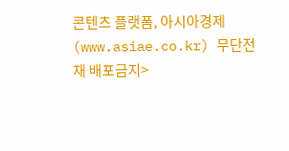콘텐츠 플랫폼, 아시아경제(www.asiae.co.kr) 무단전재 배포금지>